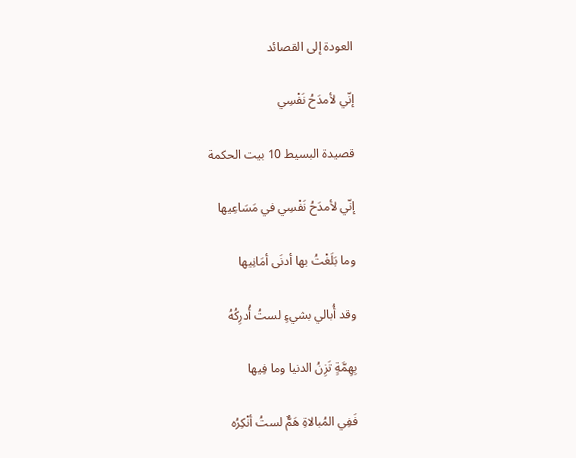العودة إلى القصائد

إنّي لأمدَحُ نَفْسِي

قصيدة البسيط 10 بيت الحكمة

إنّي لأمدَحُ نَفْسِي في مَسَاعِيها

وما بَلَغْتُ بها أدنَى أمَانِيها

وقد أُبالي بشيءٍ لستُ أُدرِكُهُ

بِهِمَّةٍ تَزِنُ الدنيا وما فِيها

فَفِي المُبالاةِ هَمٌّ لستُ أنْكِرُه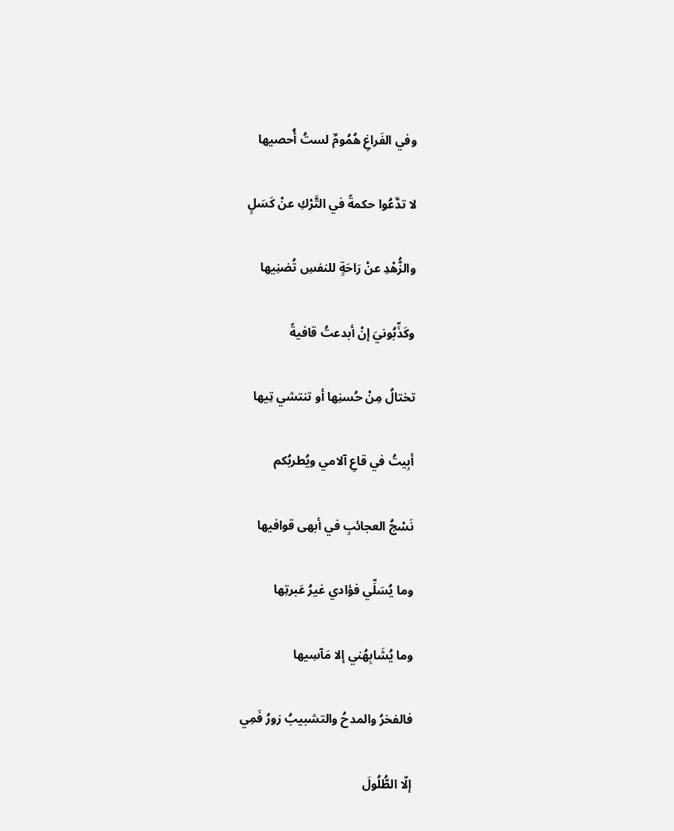وفي الفَراغِ هُمُومٌ لستُ أُحصيها

لا تدَّعُوا حكمةً في التَّرْكِ عنْ كَسَلٍ

والزُّهْدِ عنْ رَاحَةٍ للنفسِ تُضنِيها

وكَذِّبُونيَ إنْ أبدعتُ قافيةً

تختالُ مِنْ حُسنِها أو تنتشي تِيها

أبِيتُ في قاعِ آلامي ويُطربُكم

نَسْجُ العجائبِ في أبهى قوافيها

وما يُسَلِّي فؤادي غيرُ عَبرتِها

وما يُشَابِهُني إلا مَآسِيها

فالفخرُ والمدحُ والتشبيبُ زورُ فَمِي

إلّا الطُّلُولَ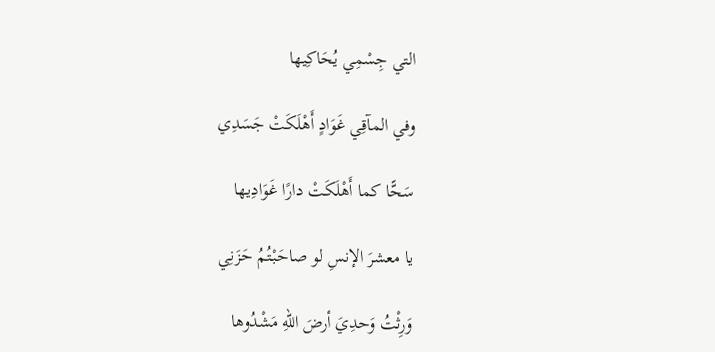التي جِسْمِي يُحَاكِيها

وفي المآقِي غَوَادٍ أَهْلَكَتْ جَسَدِي

سَحًّا كما أَهْلَكَتْ دارًا غَوَادِيها

يا معشرَ الإنسِ لو صاحَبْتُمُ حَزَنِي

وَرِثْتُ وَحدِيَ أرضَ اللهِ مَشْدُوها